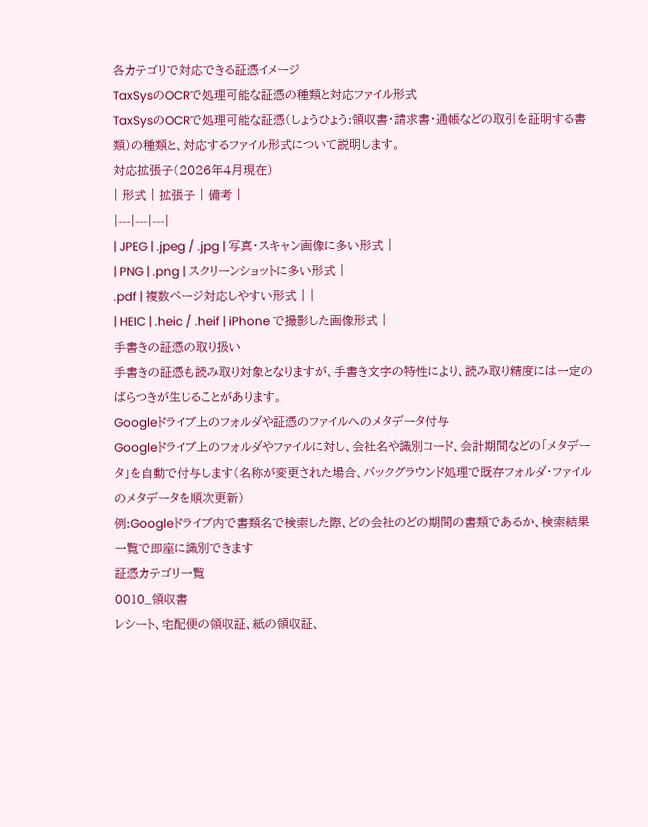各カテゴリで対応できる証憑イメージ
TaxSysのOCRで処理可能な証憑の種類と対応ファイル形式
TaxSysのOCRで処理可能な証憑(しょうひょう:領収書・請求書・通帳などの取引を証明する書類)の種類と、対応するファイル形式について説明します。
対応拡張子(2026年4月現在)
| 形式 | 拡張子 | 備考 |
|---|---|---|
| JPEG | .jpeg / .jpg | 写真・スキャン画像に多い形式 |
| PNG | .png | スクリーンショットに多い形式 |
.pdf | 複数ページ対応しやすい形式 | |
| HEIC | .heic / .heif | iPhone で撮影した画像形式 |
手書きの証憑の取り扱い
手書きの証憑も読み取り対象となりますが、手書き文字の特性により、読み取り精度には一定のばらつきが生じることがあります。
Googleドライブ上のフォルダや証憑のファイルへのメタデータ付与
Googleドライブ上のフォルダやファイルに対し、会社名や識別コード、会計期間などの「メタデータ」を自動で付与します(名称が変更された場合、バックグラウンド処理で既存フォルダ・ファイルのメタデータを順次更新)
例:Googleドライブ内で書類名で検索した際、どの会社のどの期間の書類であるか、検索結果一覧で即座に識別できます
証憑カテゴリ一覧
0010_領収書
レシート、宅配便の領収証、紙の領収証、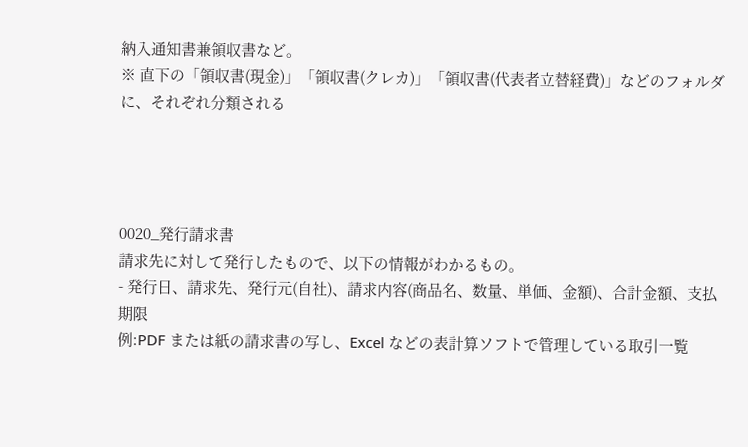納入通知書兼領収書など。
※ 直下の「領収書(現金)」「領収書(クレカ)」「領収書(代表者立替経費)」などのフォルダに、それぞれ分類される




0020_発行請求書
請求先に対して発行したもので、以下の情報がわかるもの。
- 発行日、請求先、発行元(自社)、請求内容(商品名、数量、単価、金額)、合計金額、支払期限
例:PDF または紙の請求書の写し、Excel などの表計算ソフトで管理している取引一覧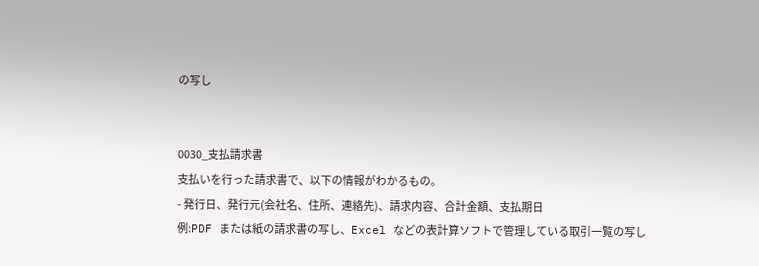の写し


0030_支払請求書
支払いを行った請求書で、以下の情報がわかるもの。
- 発行日、発行元(会社名、住所、連絡先)、請求内容、合計金額、支払期日
例:PDF または紙の請求書の写し、Excel などの表計算ソフトで管理している取引一覧の写し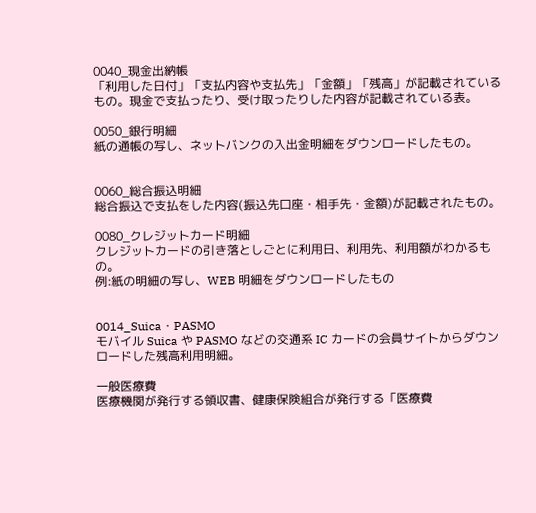0040_現金出納帳
「利用した日付」「支払内容や支払先」「金額」「残高」が記載されているもの。現金で支払ったり、受け取ったりした内容が記載されている表。

0050_銀行明細
紙の通帳の写し、ネットバンクの入出金明細をダウンロードしたもの。


0060_総合振込明細
総合振込で支払をした内容(振込先口座・相手先・金額)が記載されたもの。

0080_クレジットカード明細
クレジットカードの引き落としごとに利用日、利用先、利用額がわかるもの。
例:紙の明細の写し、WEB 明細をダウンロードしたもの


0014_Suica・PASMO
モバイル Suica や PASMO などの交通系 IC カードの会員サイトからダウンロードした残高利用明細。

一般医療費
医療機関が発行する領収書、健康保険組合が発行する「医療費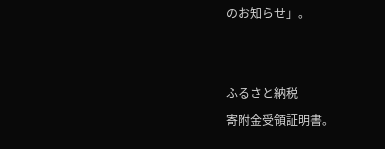のお知らせ」。


ふるさと納税
寄附金受領証明書。